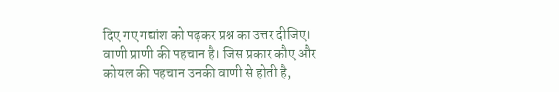दिए गए गद्यांश को पढ़कर प्रश्न का उत्तर दीजिए।
वाणी प्राणी की पहचान है। जिस प्रकार कौए और कोयल की पहचान उनकी वाणी से होती है,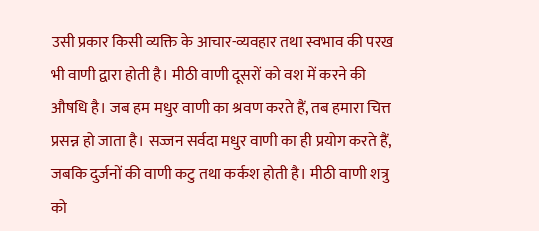उसी प्रकार किसी व्यक्ति के आचार-व्यवहार तथा स्वभाव की परख भी वाणी द्वारा होती है। मीठी वाणी दूसरों को वश में करने की औषधि है। जब हम मधुर वाणी का श्रवण करते हैं, तब हमारा चित्त प्रसन्न हो जाता है। सज्जन सर्वदा मधुर वाणी का ही प्रयोग करते हैं, जबकि दुर्जनों की वाणी कटु तथा कर्कश होती है। मीठी वाणी शत्रु को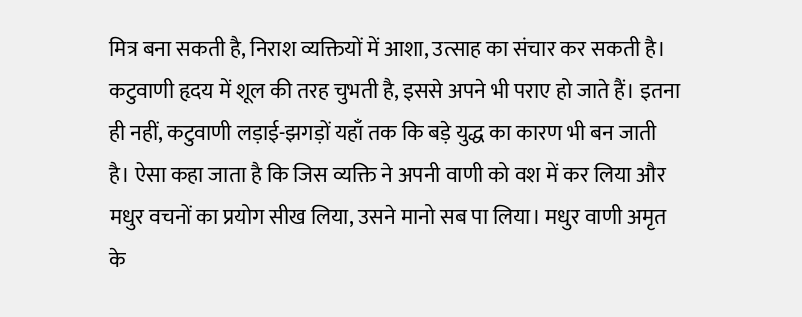मित्र बना सकती है, निराश व्यक्तियों में आशा, उत्साह का संचार कर सकती है। कटुवाणी हृदय में शूल की तरह चुभती है, इससे अपने भी पराए हो जाते हैं। इतना ही नहीं, कटुवाणी लड़ाई-झगड़ों यहाँ तक कि बड़े युद्ध का कारण भी बन जाती है। ऐसा कहा जाता है कि जिस व्यक्ति ने अपनी वाणी को वश में कर लिया और मधुर वचनों का प्रयोग सीख लिया, उसने मानो सब पा लिया। मधुर वाणी अमृत के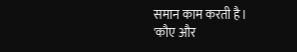समान काम करती है।
'कौए और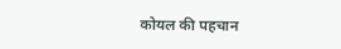कोयल की पहचान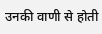उनकी वाणी से होती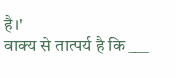है।'
वाक्य से तात्पर्य है कि ___